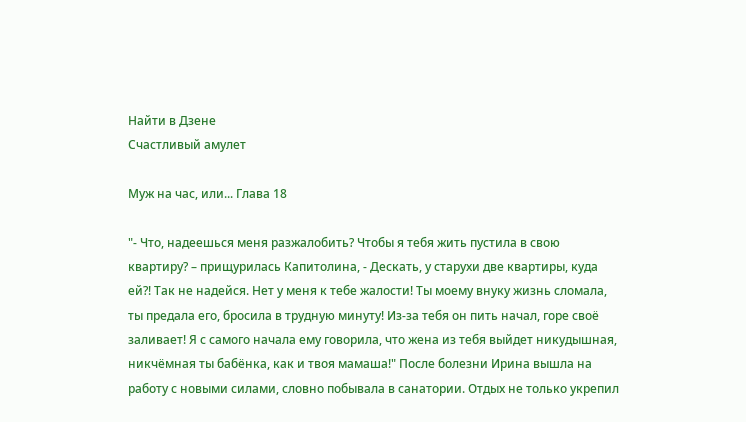Найти в Дзене
Счастливый амулет

Муж на час, или... Глава 18

"- Что, надеешься меня разжалобить? Чтобы я тебя жить пустила в свою квартиру? – прищурилась Капитолина, - Дескать, у старухи две квартиры, куда ей?! Так не надейся. Нет у меня к тебе жалости! Ты моему внуку жизнь сломала, ты предала его, бросила в трудную минуту! Из-за тебя он пить начал, горе своё заливает! Я с самого начала ему говорила, что жена из тебя выйдет никудышная, никчёмная ты бабёнка, как и твоя мамаша!" После болезни Ирина вышла на работу с новыми силами, словно побывала в санатории. Отдых не только укрепил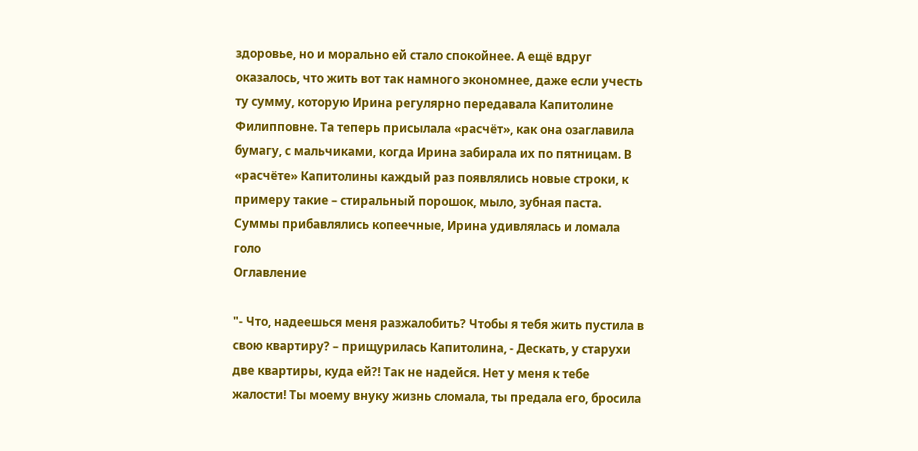здоровье, но и морально ей стало спокойнее. А ещё вдруг оказалось, что жить вот так намного экономнее, даже если учесть ту сумму, которую Ирина регулярно передавала Капитолине Филипповне. Та теперь присылала «расчёт», как она озаглавила бумагу, с мальчиками, когда Ирина забирала их по пятницам. В «расчёте» Капитолины каждый раз появлялись новые строки, к примеру такие – стиральный порошок, мыло, зубная паста. Суммы прибавлялись копеечные, Ирина удивлялась и ломала голо
Оглавление

"- Что, надеешься меня разжалобить? Чтобы я тебя жить пустила в свою квартиру? – прищурилась Капитолина, - Дескать, у старухи две квартиры, куда ей?! Так не надейся. Нет у меня к тебе жалости! Ты моему внуку жизнь сломала, ты предала его, бросила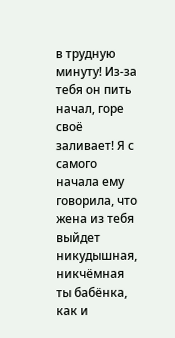в трудную минуту! Из-за тебя он пить начал, горе своё заливает! Я с самого начала ему говорила, что жена из тебя выйдет никудышная, никчёмная ты бабёнка, как и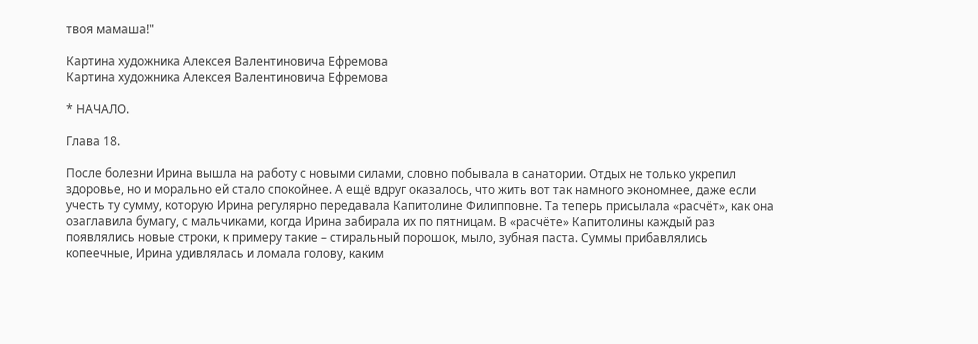твоя мамаша!"

Картина художника Алексея Валентиновича Ефремова
Картина художника Алексея Валентиновича Ефремова

* НАЧАЛО.

Глава 18.

После болезни Ирина вышла на работу с новыми силами, словно побывала в санатории. Отдых не только укрепил здоровье, но и морально ей стало спокойнее. А ещё вдруг оказалось, что жить вот так намного экономнее, даже если учесть ту сумму, которую Ирина регулярно передавала Капитолине Филипповне. Та теперь присылала «расчёт», как она озаглавила бумагу, с мальчиками, когда Ирина забирала их по пятницам. В «расчёте» Капитолины каждый раз появлялись новые строки, к примеру такие – стиральный порошок, мыло, зубная паста. Суммы прибавлялись копеечные, Ирина удивлялась и ломала голову, каким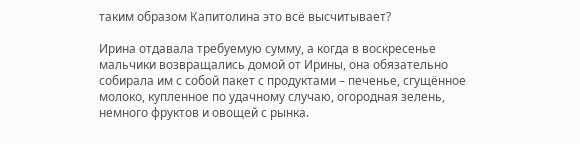таким образом Капитолина это всё высчитывает?

Ирина отдавала требуемую сумму, а когда в воскресенье мальчики возвращались домой от Ирины, она обязательно собирала им с собой пакет с продуктами – печенье, сгущённое молоко, купленное по удачному случаю, огородная зелень, немного фруктов и овощей с рынка.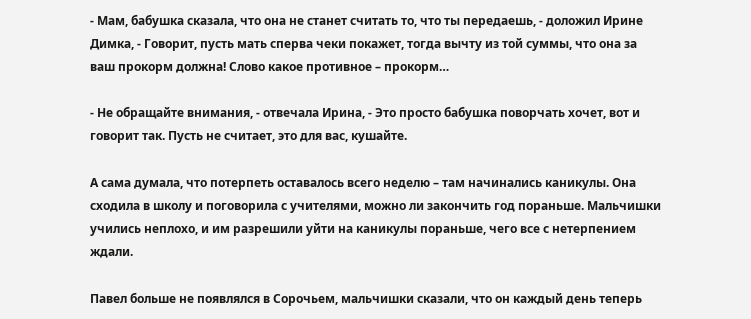- Мам, бабушка сказала, что она не станет считать то, что ты передаешь, - доложил Ирине Димка, - Говорит, пусть мать сперва чеки покажет, тогда вычту из той суммы, что она за ваш прокорм должна! Слово какое противное – прокорм…

- Не обращайте внимания, - отвечала Ирина, - Это просто бабушка поворчать хочет, вот и говорит так. Пусть не считает, это для вас, кушайте.

А сама думала, что потерпеть оставалось всего неделю – там начинались каникулы. Она сходила в школу и поговорила с учителями, можно ли закончить год пораньше. Мальчишки учились неплохо, и им разрешили уйти на каникулы пораньше, чего все с нетерпением ждали.

Павел больше не появлялся в Сорочьем, мальчишки сказали, что он каждый день теперь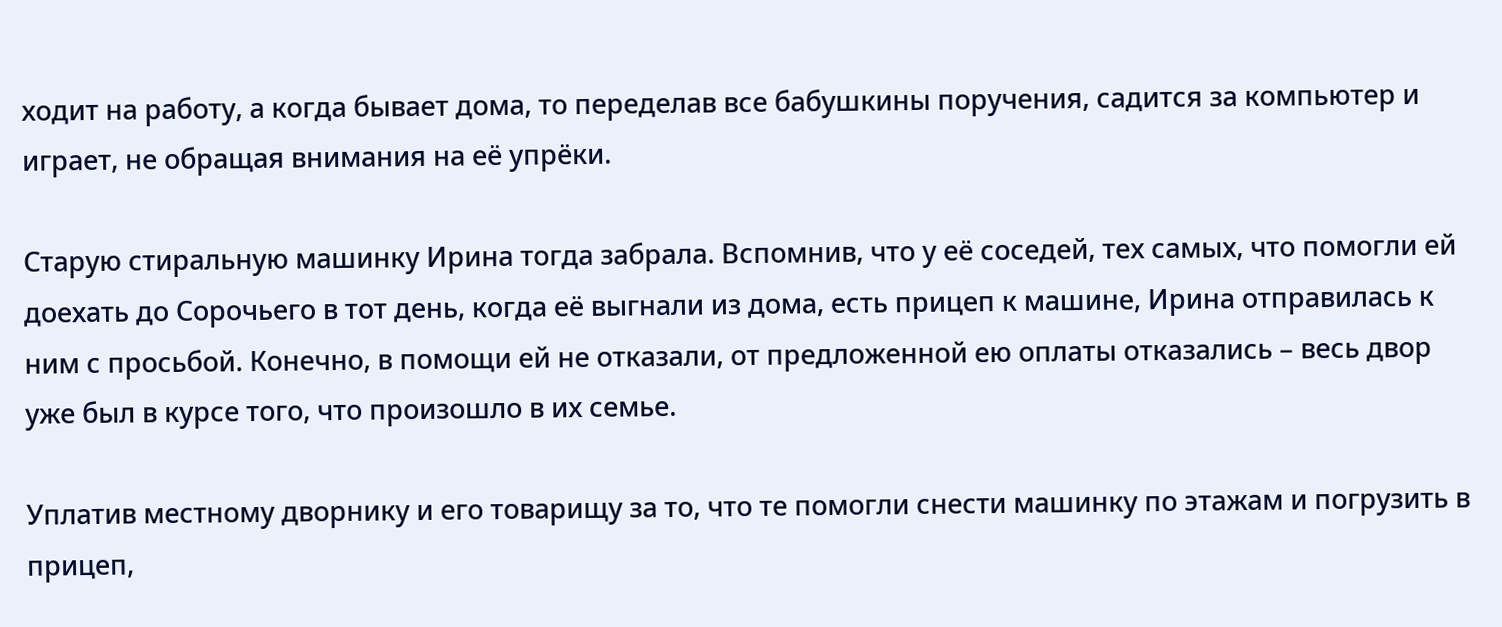ходит на работу, а когда бывает дома, то переделав все бабушкины поручения, садится за компьютер и играет, не обращая внимания на её упрёки.

Старую стиральную машинку Ирина тогда забрала. Вспомнив, что у её соседей, тех самых, что помогли ей доехать до Сорочьего в тот день, когда её выгнали из дома, есть прицеп к машине, Ирина отправилась к ним с просьбой. Конечно, в помощи ей не отказали, от предложенной ею оплаты отказались – весь двор уже был в курсе того, что произошло в их семье.

Уплатив местному дворнику и его товарищу за то, что те помогли снести машинку по этажам и погрузить в прицеп,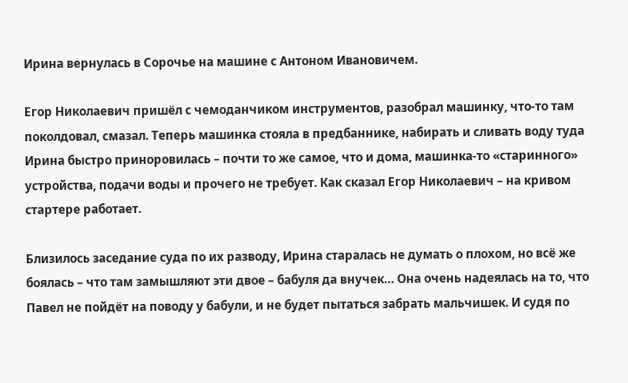Ирина вернулась в Сорочье на машине с Антоном Ивановичем.

Егор Николаевич пришёл с чемоданчиком инструментов, разобрал машинку, что-то там поколдовал, смазал. Теперь машинка стояла в предбаннике, набирать и сливать воду туда Ирина быстро приноровилась – почти то же самое, что и дома, машинка-то «старинного» устройства, подачи воды и прочего не требует. Как сказал Егор Николаевич – на кривом стартере работает.

Близилось заседание суда по их разводу, Ирина старалась не думать о плохом, но всё же боялась – что там замышляют эти двое – бабуля да внучек… Она очень надеялась на то, что Павел не пойдёт на поводу у бабули, и не будет пытаться забрать мальчишек. И судя по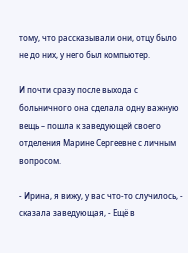тому, что рассказывали они, отцу было не до них, у него был компьютер.

И почти сразу после выхода с больничного она сделала одну важную вещь – пошла к заведующей своего отделения Марине Сергеевне с личным вопросом.

- Ирина, я вижу, у вас что-то случилось, - сказала заведующая, - Ещё в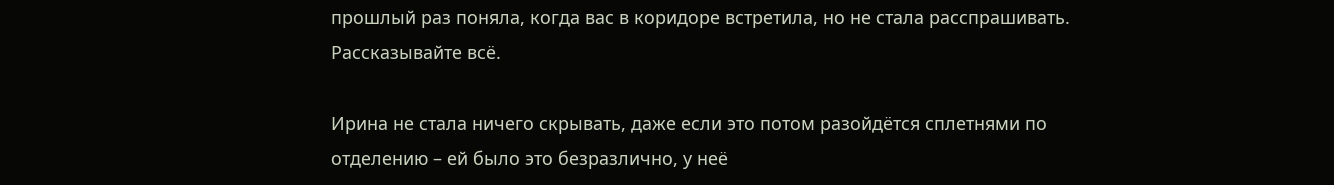прошлый раз поняла, когда вас в коридоре встретила, но не стала расспрашивать. Рассказывайте всё.

Ирина не стала ничего скрывать, даже если это потом разойдётся сплетнями по отделению – ей было это безразлично, у неё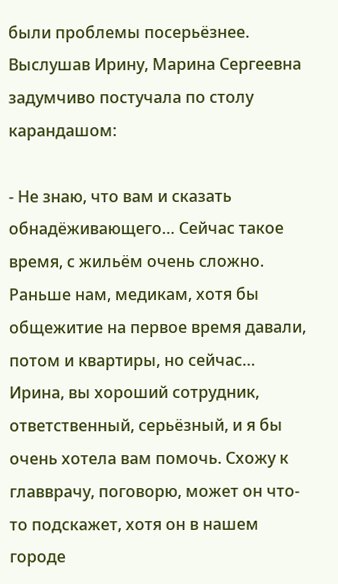были проблемы посерьёзнее. Выслушав Ирину, Марина Сергеевна задумчиво постучала по столу карандашом:

- Не знаю, что вам и сказать обнадёживающего… Сейчас такое время, с жильём очень сложно. Раньше нам, медикам, хотя бы общежитие на первое время давали, потом и квартиры, но сейчас… Ирина, вы хороший сотрудник, ответственный, серьёзный, и я бы очень хотела вам помочь. Схожу к главврачу, поговорю, может он что-то подскажет, хотя он в нашем городе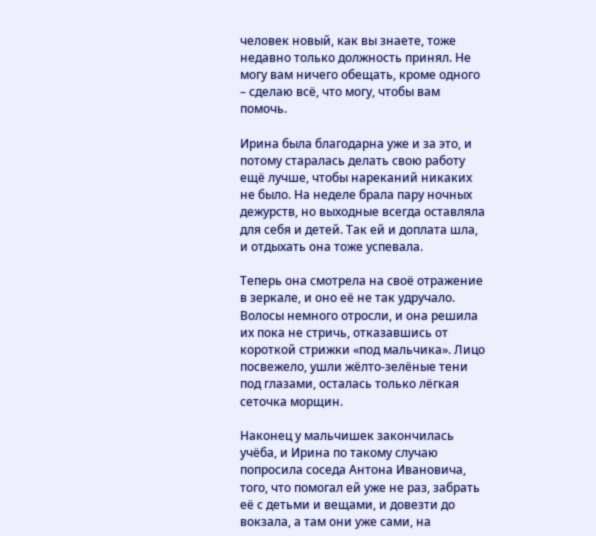человек новый, как вы знаете, тоже недавно только должность принял. Не могу вам ничего обещать, кроме одного – сделаю всё, что могу, чтобы вам помочь.

Ирина была благодарна уже и за это, и потому старалась делать свою работу ещё лучше, чтобы нареканий никаких не было. На неделе брала пару ночных дежурств, но выходные всегда оставляла для себя и детей. Так ей и доплата шла, и отдыхать она тоже успевала.

Теперь она смотрела на своё отражение в зеркале, и оно её не так удручало. Волосы немного отросли, и она решила их пока не стричь, отказавшись от короткой стрижки «под мальчика». Лицо посвежело, ушли жёлто-зелёные тени под глазами, осталась только лёгкая сеточка морщин.

Наконец у мальчишек закончилась учёба, и Ирина по такому случаю попросила соседа Антона Ивановича, того, что помогал ей уже не раз, забрать её с детьми и вещами, и довезти до вокзала, а там они уже сами, на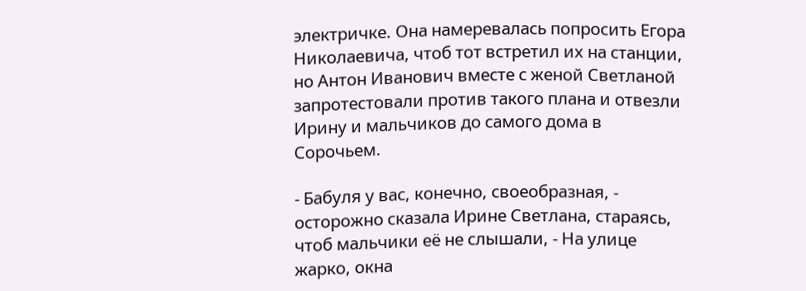электричке. Она намеревалась попросить Егора Николаевича, чтоб тот встретил их на станции, но Антон Иванович вместе с женой Светланой запротестовали против такого плана и отвезли Ирину и мальчиков до самого дома в Сорочьем.

- Бабуля у вас, конечно, своеобразная, - осторожно сказала Ирине Светлана, стараясь, чтоб мальчики её не слышали, - На улице жарко, окна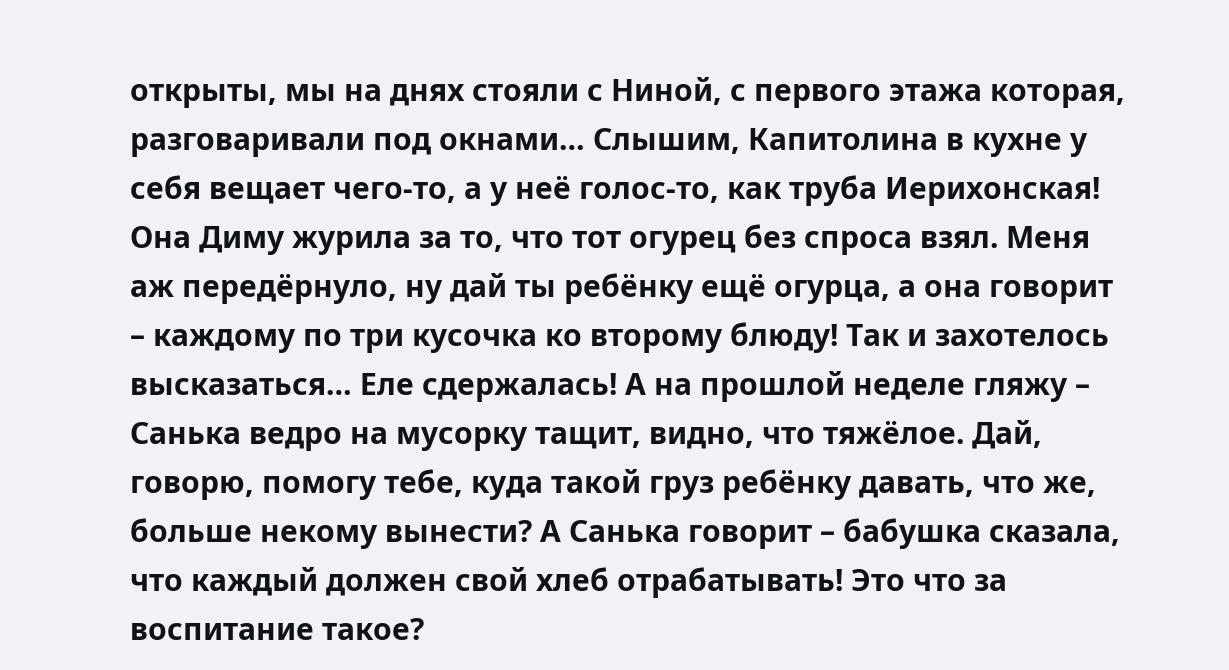открыты, мы на днях стояли с Ниной, с первого этажа которая, разговаривали под окнами… Слышим, Капитолина в кухне у себя вещает чего-то, а у неё голос-то, как труба Иерихонская! Она Диму журила за то, что тот огурец без спроса взял. Меня аж передёрнуло, ну дай ты ребёнку ещё огурца, а она говорит – каждому по три кусочка ко второму блюду! Так и захотелось высказаться… Еле сдержалась! А на прошлой неделе гляжу – Санька ведро на мусорку тащит, видно, что тяжёлое. Дай, говорю, помогу тебе, куда такой груз ребёнку давать, что же, больше некому вынести? А Санька говорит – бабушка сказала, что каждый должен свой хлеб отрабатывать! Это что за воспитание такое?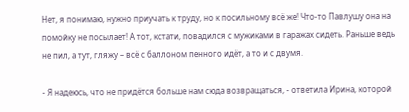Нет, я понимаю, нужно приучать к труду, но к посильному всё же! Что-то Павлушу она на помойку не посылает! А тот, кстати, повадился с мужиками в гаражах сидеть. Раньше ведь не пил, а тут, гляжу – всё с баллоном пенного идёт, а то и с двумя.

- Я надеюсь, что не придётся больше нам сюда возвращаться, - ответила Ирина, которой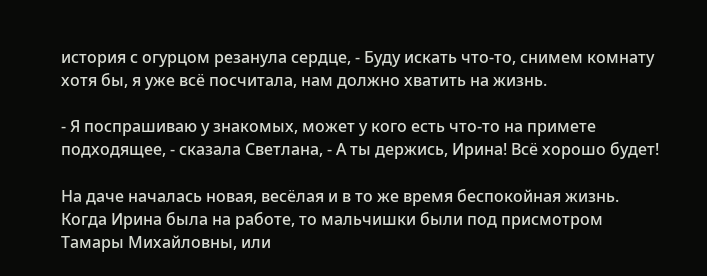история с огурцом резанула сердце, - Буду искать что-то, снимем комнату хотя бы, я уже всё посчитала, нам должно хватить на жизнь.

- Я поспрашиваю у знакомых, может у кого есть что-то на примете подходящее, - сказала Светлана, - А ты держись, Ирина! Всё хорошо будет!

На даче началась новая, весёлая и в то же время беспокойная жизнь. Когда Ирина была на работе, то мальчишки были под присмотром Тамары Михайловны, или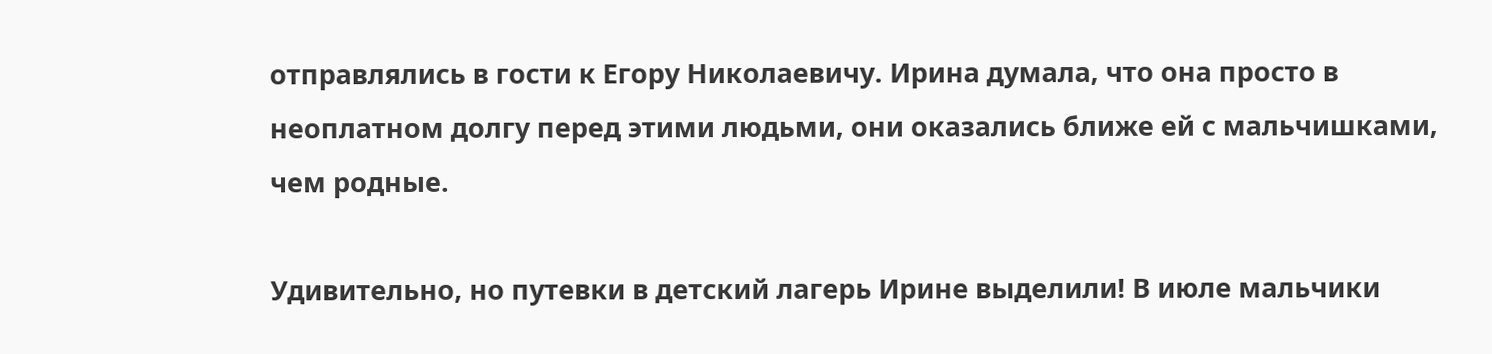отправлялись в гости к Егору Николаевичу. Ирина думала, что она просто в неоплатном долгу перед этими людьми, они оказались ближе ей с мальчишками, чем родные.

Удивительно, но путевки в детский лагерь Ирине выделили! В июле мальчики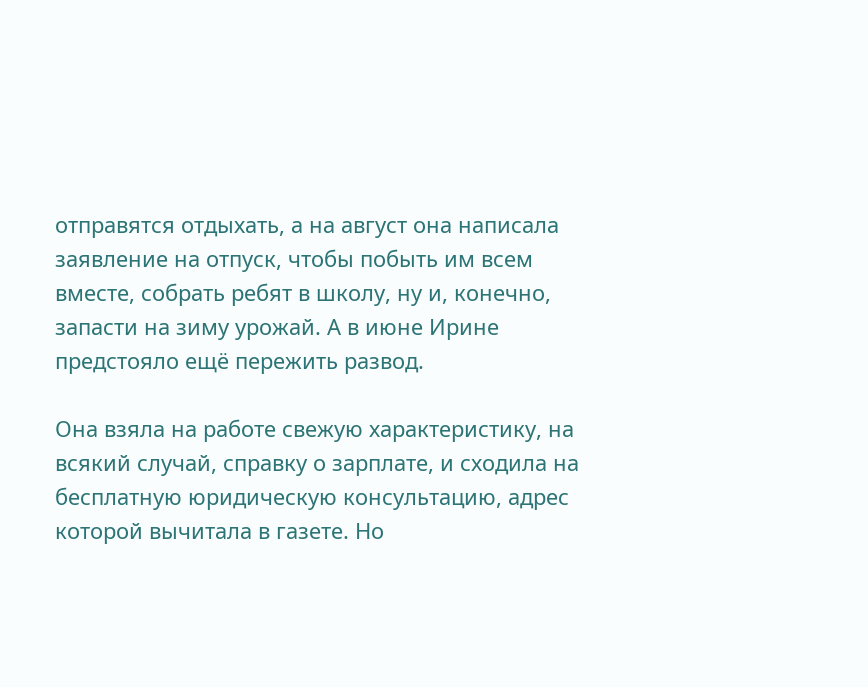отправятся отдыхать, а на август она написала заявление на отпуск, чтобы побыть им всем вместе, собрать ребят в школу, ну и, конечно, запасти на зиму урожай. А в июне Ирине предстояло ещё пережить развод.

Она взяла на работе свежую характеристику, на всякий случай, справку о зарплате, и сходила на бесплатную юридическую консультацию, адрес которой вычитала в газете. Но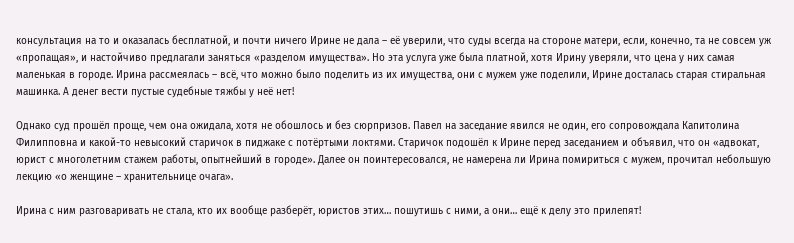консультация на то и оказалась бесплатной, и почти ничего Ирине не дала – её уверили, что суды всегда на стороне матери, если, конечно, та не совсем уж «пропащая», и настойчиво предлагали заняться «разделом имущества». Но эта услуга уже была платной, хотя Ирину уверяли, что цена у них самая маленькая в городе. Ирина рассмеялась – всё, что можно было поделить из их имущества, они с мужем уже поделили, Ирине досталась старая стиральная машинка. А денег вести пустые судебные тяжбы у неё нет!

Однако суд прошёл проще, чем она ожидала, хотя не обошлось и без сюрпризов. Павел на заседание явился не один, его сопровождала Капитолина Филипповна и какой-то невысокий старичок в пиджаке с потёртыми локтями. Старичок подошёл к Ирине перед заседанием и объявил, что он «адвокат, юрист с многолетним стажем работы, опытнейший в городе». Далее он поинтересовался, не намерена ли Ирина помириться с мужем, прочитал небольшую лекцию «о женщине – хранительнице очага».

Ирина с ним разговаривать не стала, кто их вообще разберёт, юристов этих… пошутишь с ними, а они… ещё к делу это прилепят!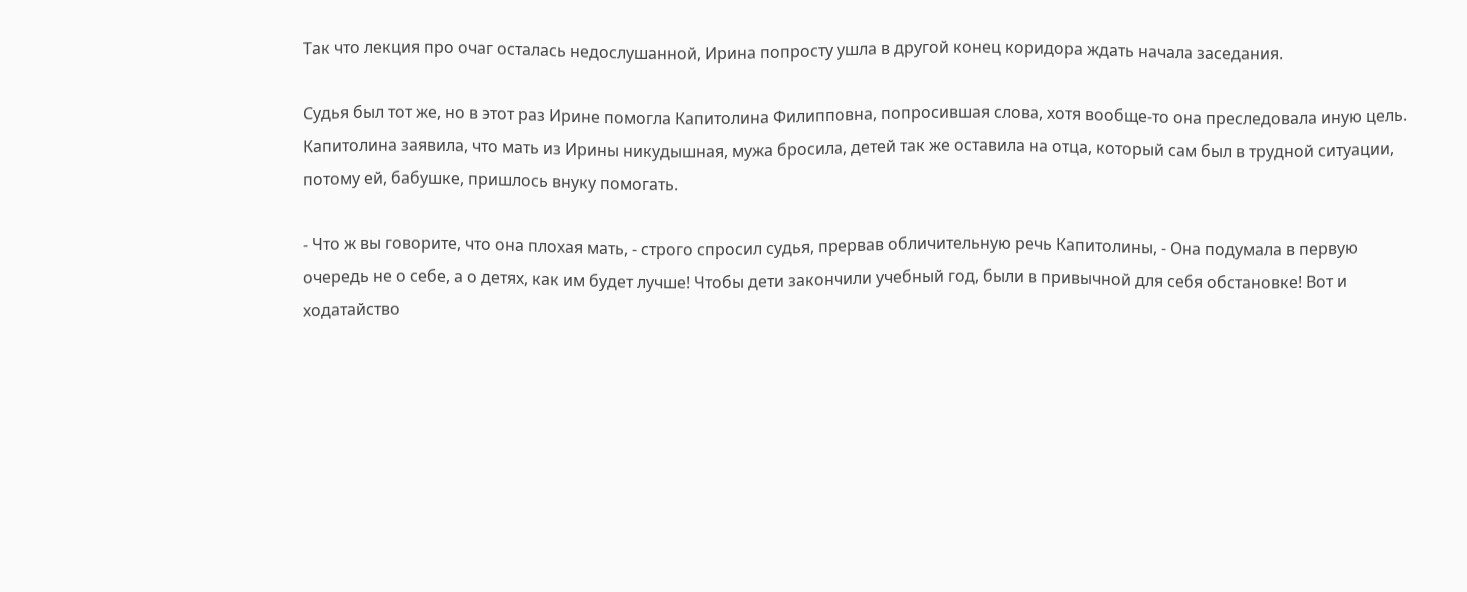Так что лекция про очаг осталась недослушанной, Ирина попросту ушла в другой конец коридора ждать начала заседания.

Судья был тот же, но в этот раз Ирине помогла Капитолина Филипповна, попросившая слова, хотя вообще-то она преследовала иную цель. Капитолина заявила, что мать из Ирины никудышная, мужа бросила, детей так же оставила на отца, который сам был в трудной ситуации, потому ей, бабушке, пришлось внуку помогать.

- Что ж вы говорите, что она плохая мать, - строго спросил судья, прервав обличительную речь Капитолины, - Она подумала в первую очередь не о себе, а о детях, как им будет лучше! Чтобы дети закончили учебный год, были в привычной для себя обстановке! Вот и ходатайство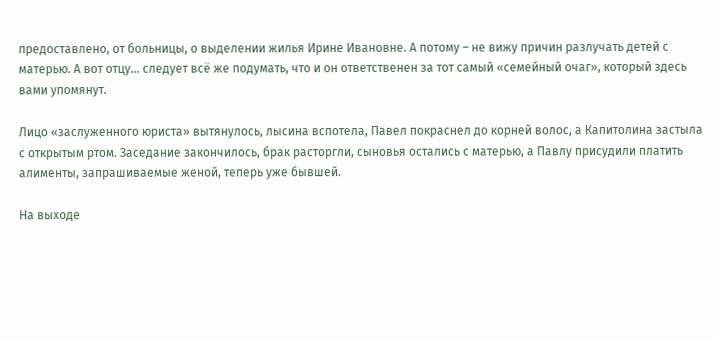предоставлено, от больницы, о выделении жилья Ирине Ивановне. А потому – не вижу причин разлучать детей с матерью. А вот отцу… следует всё же подумать, что и он ответственен за тот самый «семейный очаг», который здесь вами упомянут.

Лицо «заслуженного юриста» вытянулось, лысина вспотела, Павел покраснел до корней волос, а Капитолина застыла с открытым ртом. Заседание закончилось, брак расторгли, сыновья остались с матерью, а Павлу присудили платить алименты, запрашиваемые женой, теперь уже бывшей.

На выходе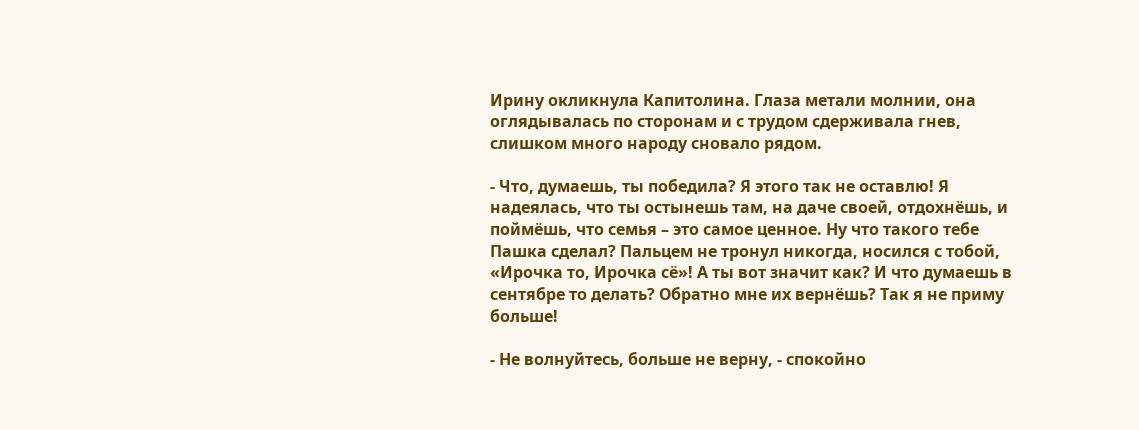Ирину окликнула Капитолина. Глаза метали молнии, она оглядывалась по сторонам и с трудом сдерживала гнев, слишком много народу сновало рядом.

- Что, думаешь, ты победила? Я этого так не оставлю! Я надеялась, что ты остынешь там, на даче своей, отдохнёшь, и поймёшь, что семья – это самое ценное. Ну что такого тебе Пашка сделал? Пальцем не тронул никогда, носился с тобой, «Ирочка то, Ирочка сё»! А ты вот значит как? И что думаешь в сентябре то делать? Обратно мне их вернёшь? Так я не приму больше!

- Не волнуйтесь, больше не верну, - спокойно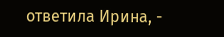ответила Ирина, -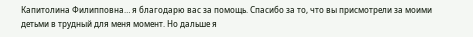Капитолина Филипповна… я благодарю вас за помощь. Спасибо за то, что вы присмотрели за моими детьми в трудный для меня момент. Но дальше я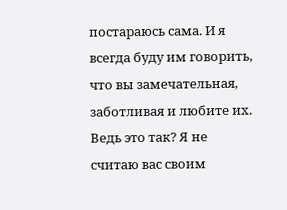постараюсь сама. И я всегда буду им говорить, что вы замечательная, заботливая и любите их. Ведь это так? Я не считаю вас своим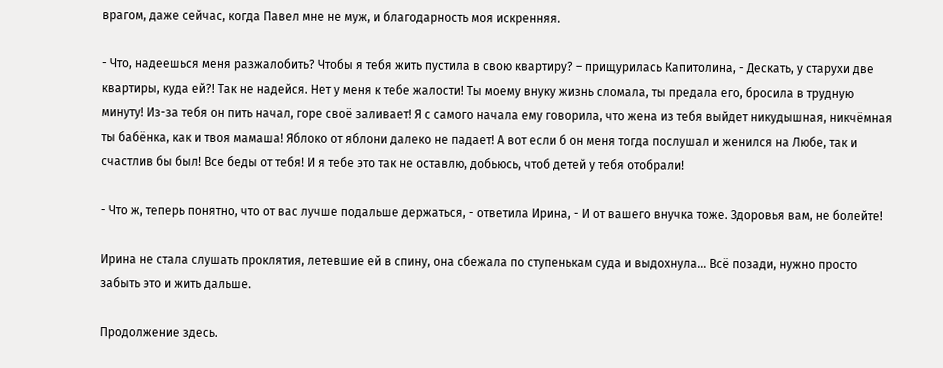врагом, даже сейчас, когда Павел мне не муж, и благодарность моя искренняя.

- Что, надеешься меня разжалобить? Чтобы я тебя жить пустила в свою квартиру? – прищурилась Капитолина, - Дескать, у старухи две квартиры, куда ей?! Так не надейся. Нет у меня к тебе жалости! Ты моему внуку жизнь сломала, ты предала его, бросила в трудную минуту! Из-за тебя он пить начал, горе своё заливает! Я с самого начала ему говорила, что жена из тебя выйдет никудышная, никчёмная ты бабёнка, как и твоя мамаша! Яблоко от яблони далеко не падает! А вот если б он меня тогда послушал и женился на Любе, так и счастлив бы был! Все беды от тебя! И я тебе это так не оставлю, добьюсь, чтоб детей у тебя отобрали!

- Что ж, теперь понятно, что от вас лучше подальше держаться, - ответила Ирина, - И от вашего внучка тоже. Здоровья вам, не болейте!

Ирина не стала слушать проклятия, летевшие ей в спину, она сбежала по ступенькам суда и выдохнула… Всё позади, нужно просто забыть это и жить дальше.

Продолжение здесь.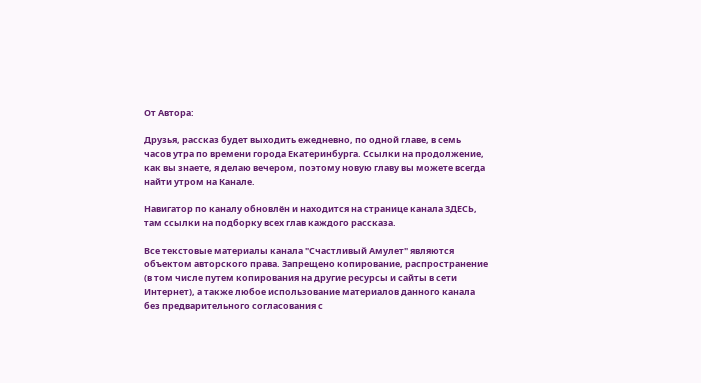От Автора:

Друзья, рассказ будет выходить ежедневно, по одной главе, в семь часов утра по времени города Екатеринбурга. Ссылки на продолжение, как вы знаете, я делаю вечером, поэтому новую главу вы можете всегда найти утром на Канале.

Навигатор по каналу обновлён и находится на странице канала ЗДЕСЬ, там ссылки на подборку всех глав каждого рассказа.

Все текстовые материалы канала "Счастливый Амулет" являются объектом авторского права. Запрещено копирование, распространение (в том числе путем копирования на другие ресурсы и сайты в сети Интернет), а также любое использование материалов данного канала без предварительного согласования с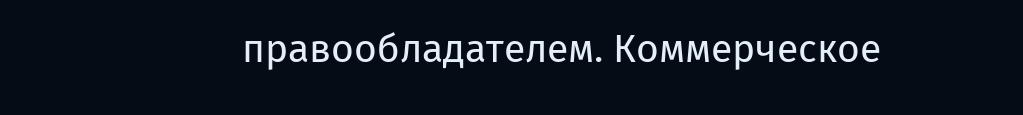правообладателем. Коммерческое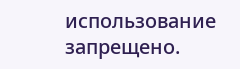использование запрещено.